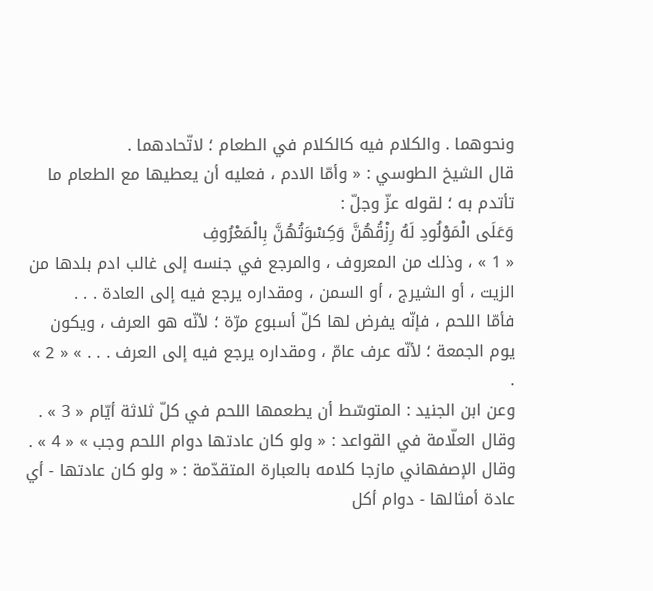ونحوهما . والكلام فيه كالكلام في الطعام ؛ لاتّحادهما .
قال الشيخ الطوسي : « وأمّا الادم ، فعليه أن يعطيها مع الطعام ما تأتدم به ؛ لقوله عزّ وجلّ :
وَعَلَى الْمَوْلُودِ لَهُ رِزْقُهُنَّ وَكِسْوَتُهُنَّ بِالْمَعْرُوفِ
« 1 » ، وذلك من المعروف ، والمرجع في جنسه إلى غالب ادم بلدها من الزيت ، أو الشيرج ، أو السمن ، ومقداره يرجع فيه إلى العادة . . .
فأمّا اللحم ، فإنّه يفرض لها كلّ أسبوع مرّة ؛ لأنّه هو العرف ، ويكون يوم الجمعة ؛ لأنّه عرف عامّ ، ومقداره يرجع فيه إلى العرف . . . » « 2 » .
وعن ابن الجنيد : المتوسّط أن يطعمها اللحم في كلّ ثلاثة أيّام « 3 » .
وقال العلّامة في القواعد : « ولو كان عادتها دوام اللحم وجب » « 4 » .
وقال الإصفهاني مازجا كلامه بالعبارة المتقدّمة : « ولو كان عادتها - أي عادة أمثالها - دوام أكل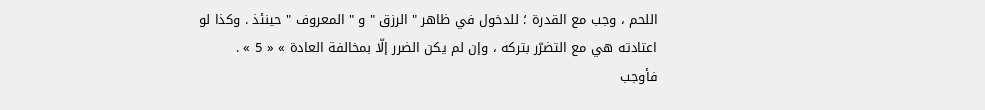اللحم ، وجب مع القدرة ؛ للدخول في ظاهر " الرزق " و " المعروف " حينئذ . وكذا لو اعتادته هي مع التضرّر بتركه ، وإن لم يكن الضرر إلّا بمخالفة العادة » « 5 » .
فأوجب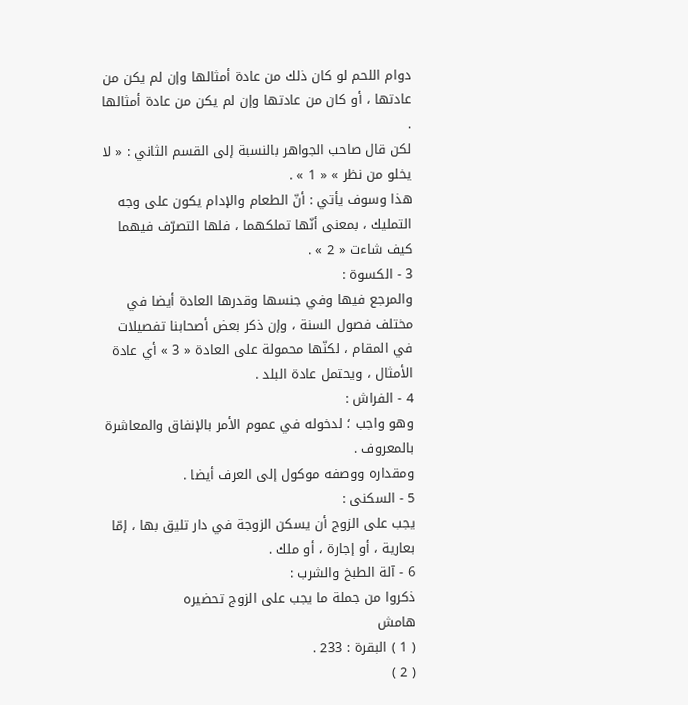دوام اللحم لو كان ذلك من عادة أمثالها وإن لم يكن من عادتها ، أو كان من عادتها وإن لم يكن من عادة أمثالها .
لكن قال صاحب الجواهر بالنسبة إلى القسم الثاني : « لا يخلو من نظر » « 1 » .
هذا وسوف يأتي : أنّ الطعام والإدام يكون على وجه التمليك ، بمعنى أنّها تملكهما ، فلها التصرّف فيهما كيف شاءت « 2 » .
3 - الكسوة :
والمرجع فيها وفي جنسها وقدرها العادة أيضا في مختلف فصول السنة ، وإن ذكر بعض أصحابنا تفصيلات في المقام ، لكنّها محمولة على العادة « 3 » أي عادة الأمثال ، ويحتمل عادة البلد .
4 - الفراش :
وهو واجب ؛ لدخوله في عموم الأمر بالإنفاق والمعاشرة بالمعروف .
ومقداره ووصفه موكول إلى العرف أيضا .
5 - السكنى :
يجب على الزوج أن يسكن الزوجة في دار تليق بها ، إمّا بعارية ، أو إجارة ، أو ملك .
6 - آلة الطبخ والشرب :
ذكروا من جملة ما يجب على الزوج تحضيره
هامش
( 1 ) البقرة : 233 .
( 2 )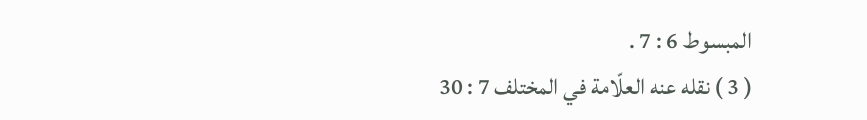المبسوط 6 : 7 .
( 3 ) نقله عنه العلّامة في المختلف 7 : 30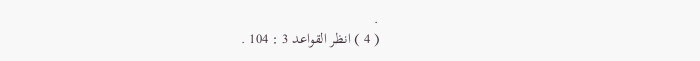.
( 4 ) انظر القواعد 3 : 104 .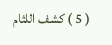( 5 ) كشف اللثام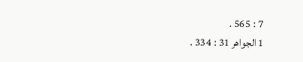7 : 565 .
1 الجواهر 31 : 334 .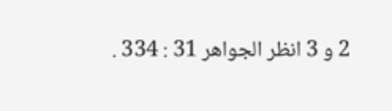2 و 3 انظر الجواهر 31 : 334 .